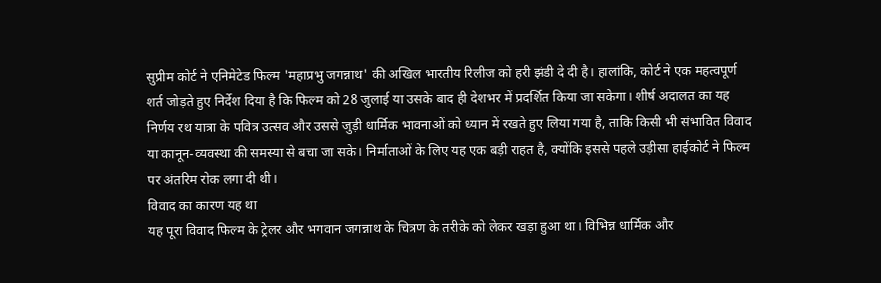सुप्रीम कोर्ट ने एनिमेटेड फिल्म 'महाप्रभु जगन्नाथ' की अखिल भारतीय रिलीज को हरी झंडी दे दी है। हालांकि, कोर्ट ने एक महत्वपूर्ण शर्त जोड़ते हुए निर्देश दिया है कि फिल्म को 28 जुलाई या उसके बाद ही देशभर में प्रदर्शित किया जा सकेगा। शीर्ष अदालत का यह निर्णय रथ यात्रा के पवित्र उत्सव और उससे जुड़ी धार्मिक भावनाओं को ध्यान में रखते हुए लिया गया है, ताकि किसी भी संभावित विवाद या कानून-व्यवस्था की समस्या से बचा जा सके। निर्माताओं के लिए यह एक बड़ी राहत है, क्योंकि इससे पहले उड़ीसा हाईकोर्ट ने फिल्म पर अंतरिम रोक लगा दी थी।
विवाद का कारण यह था
यह पूरा विवाद फिल्म के ट्रेलर और भगवान जगन्नाथ के चित्रण के तरीके को लेकर खड़ा हुआ था। विभिन्न धार्मिक और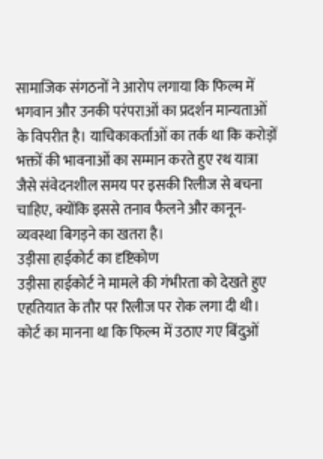सामाजिक संगठनों ने आरोप लगाया कि फिल्म में भगवान और उनकी परंपराओं का प्रदर्शन मान्यताओं के विपरीत है। याचिकाकर्ताओं का तर्क था कि करोड़ों भक्तों की भावनाओं का सम्मान करते हुए रथ यात्रा जैसे संवेदनशील समय पर इसकी रिलीज से बचना चाहिए, क्योंकि इससे तनाव फैलने और कानून-व्यवस्था बिगड़ने का खतरा है।
उड़ीसा हाईकोर्ट का दृष्टिकोण
उड़ीसा हाईकोर्ट ने मामले की गंभीरता को देखते हुए एहतियात के तौर पर रिलीज पर रोक लगा दी थी। कोर्ट का मानना था कि फिल्म में उठाए गए बिंदुओं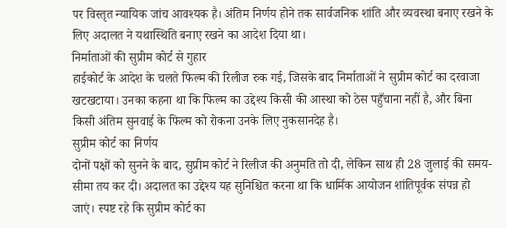पर विस्तृत न्यायिक जांच आवश्यक है। अंतिम निर्णय होने तक सार्वजनिक शांति और व्यवस्था बनाए रखने के लिए अदालत ने यथास्थिति बनाए रखने का आदेश दिया था।
निर्माताओं की सुप्रीम कोर्ट से गुहार
हाईकोर्ट के आदेश के चलते फिल्म की रिलीज रुक गई, जिसके बाद निर्माताओं ने सुप्रीम कोर्ट का दरवाजा खटखटाया। उनका कहना था कि फिल्म का उद्देश्य किसी की आस्था को ठेस पहुँचाना नहीं है, और बिना किसी अंतिम सुनवाई के फिल्म को रोकना उनके लिए नुकसानदेह है।
सुप्रीम कोर्ट का निर्णय
दोनों पक्षों को सुनने के बाद, सुप्रीम कोर्ट ने रिलीज की अनुमति तो दी, लेकिन साथ ही 28 जुलाई की समय-सीमा तय कर दी। अदालत का उद्देश्य यह सुनिश्चित करना था कि धार्मिक आयोजन शांतिपूर्वक संपन्न हो जाएं। स्पष्ट रहे कि सुप्रीम कोर्ट का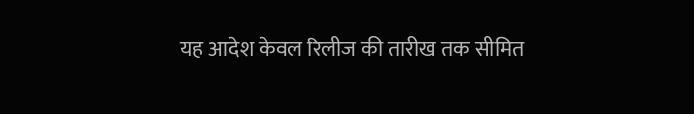यह आदेश केवल रिलीज की तारीख तक सीमित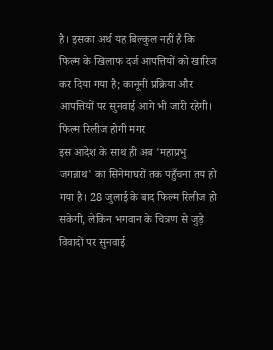है। इसका अर्थ यह बिल्कुल नहीं है कि फिल्म के खिलाफ दर्ज आपत्तियों को खारिज कर दिया गया है; कानूनी प्रक्रिया और आपत्तियों पर सुनवाई आगे भी जारी रहेगी।
फिल्म रिलीज होगी मगर
इस आदेश के साथ ही अब 'महाप्रभु जगन्नाथ' का सिनेमाघरों तक पहुँचना तय हो गया है। 28 जुलाई के बाद फिल्म रिलीज हो सकेगी, लेकिन भगवान के चित्रण से जुड़े विवादों पर सुनवाई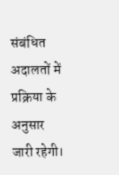संबंधित अदालतों में प्रक्रिया के अनुसार जारी रहेगी।